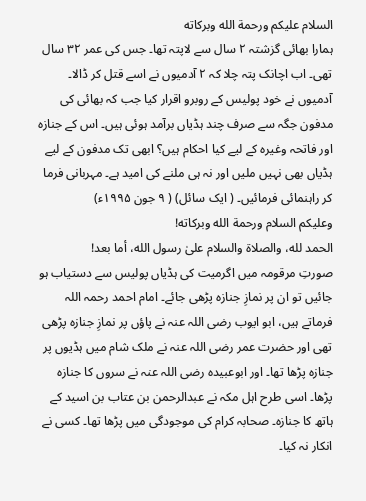السلام عليكم ورحمة الله وبركاته
ہمارا بھائی گزشتہ ۲ سال سے لاپتہ تھا۔ جس کی عمر ۳۲ سال تھی۔ اب اچانک پتہ چلا کہ ۲ آدمیوں نے اسے قتل کر ڈالا۔ آدمیوں نے خود پولیس کے روبرو اقرار کیا جب کہ بھائی کی مدفون جگہ سے صرف چند ہڈیاں برآمد ہوئی ہیں۔ اس کے جنازہ اور فاتحہ وغیرہ کے لیے کیا احکام ہیں؟ ابھی تک مدفون کے لیے ہڈیاں بھی نہیں ملیں اور نہ ہی ملنے کی امید ہے۔ مہربانی فرما کر راہنمائی فرمائیں۔ ( ایک سائل) ( ۹ جون ۱۹۹۵ء)
وعلیکم السلام ورحمة الله وبرکاته!
الحمد لله، والصلاة والسلام علىٰ رسول الله، أما بعد!
صورتِ مرقومہ میں اگرمیت کی ہڈیاں پولیس سے دستیاب ہو جائیں تو ان پر نمازِ جنازہ پڑھی جائے۔ امام احمد رحمہ اللہ فرماتے ہیں، ابو ایوب رضی اللہ عنہ نے پاؤں پر نمازِ جنازہ پڑھی تھی اور حضرت عمر رضی اللہ عنہ نے ملک شام میں ہڈیوں پر جنازہ پڑھا تھا۔ اور ابوعبیدہ رضی اللہ عنہ نے سروں کا جنازہ پڑھا۔ اسی طرح اہل مکہ نے عبدالرحمن بن عتاب بن اسید کے ہاتھ کا جنازہ۔ صحابہ کرام کی موجودگی میں پڑھا تھا۔ کسی نے انکار نہ کیا۔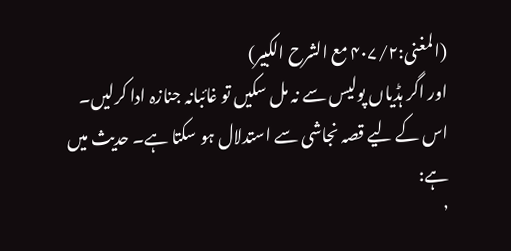(المغنی:۴۰۷/۲ مع الشرح الکبیر)
اور اگر ہڈیاں پولیس سے نہ مل سکیں تو غائبانہ جنازہ ادا کرلیں۔ اس کے لیے قصہ نجاشی سے استدلال ہو سکتا ہے۔ حدیث میں ہے:
’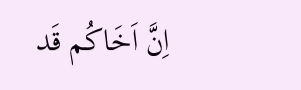اِنَّ اَخَاکُم قَد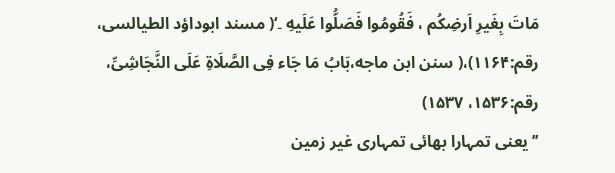مَاتَ بِغَیرِ اَرضِکُم ، فَقُومُوا فَصَلُّوا عَلَیهِ ۔‘( مسند ابوداؤد الطیالسی، رقم:۱۱۶۴)،( سنن ابن ماجه،بَابُ مَا جَاء فِی الصَّلَاةِ عَلَی النَّجَاشِیِّ، رقم:۱۵۳۶، ۱۵۳۷)
’’یعنی تمہارا بھائی تمہاری غیر زمین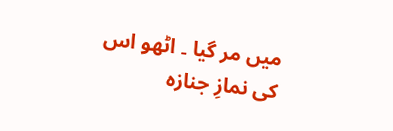میں مر گیا ۔ اٹھو اس کی نمازِ جنازہ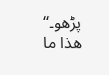پڑھو۔‘‘
ھذا ما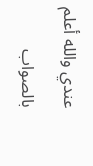عندي والله أعلم بالصواب